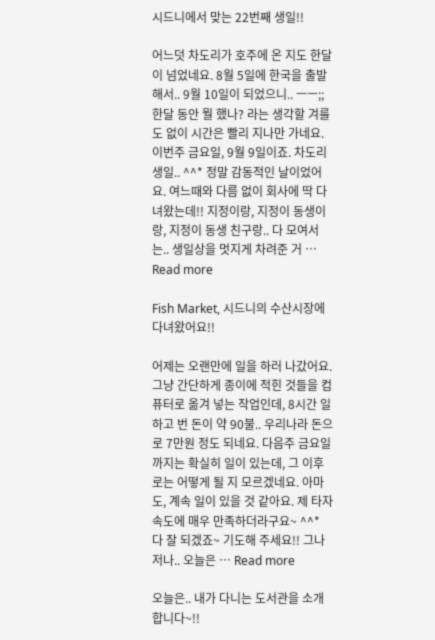시드니에서 맞는 22번째 생일!!

어느덧 차도리가 호주에 온 지도 한달이 넘었네요. 8월 5일에 한국을 출발해서.. 9월 10일이 되었으니.. ㅡㅡ;; 한달 동안 뭘 했나? 라는 생각할 겨를도 없이 시간은 빨리 지나만 가네요. 이번주 금요일, 9월 9일이죠. 차도리 생일.. ^^* 정말 감동적인 날이었어요. 여느때와 다름 없이 회사에 딱 다녀왔는데!! 지정이랑, 지정이 동생이랑, 지정이 동생 친구랑.. 다 모여서는.. 생일상을 멋지게 차려준 거 … Read more

Fish Market, 시드니의 수산시장에 다녀왔어요!!

어제는 오랜만에 일을 하러 나갔어요. 그냥 간단하게 종이에 적힌 것들을 컴퓨터로 옮겨 넣는 작업인데, 8시간 일하고 번 돈이 약 90불.. 우리나라 돈으로 7만원 정도 되네요. 다음주 금요일까지는 확실히 일이 있는데, 그 이후로는 어떻게 될 지 모르겠네요. 아마도, 계속 일이 있을 것 같아요. 제 타자 속도에 매우 만족하더라구요~ ^^* 다 잘 되겠죠~ 기도해 주세요!! 그나저나.. 오늘은 … Read more

오늘은.. 내가 다니는 도서관을 소개합니다~!!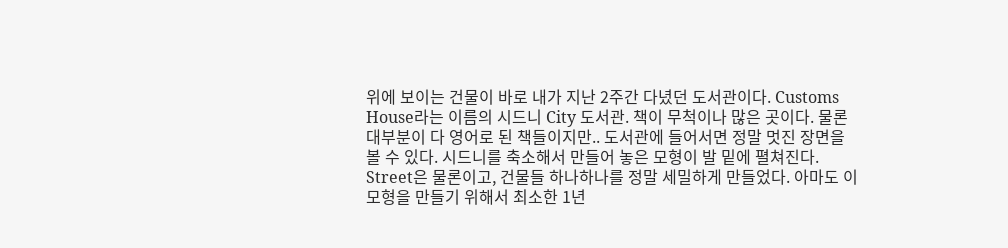위에 보이는 건물이 바로 내가 지난 2주간 다녔던 도서관이다. Customs House라는 이름의 시드니 City 도서관. 책이 무척이나 많은 곳이다. 물론 대부분이 다 영어로 된 책들이지만.. 도서관에 들어서면 정말 멋진 장면을 볼 수 있다. 시드니를 축소해서 만들어 놓은 모형이 발 밑에 펼쳐진다. Street은 물론이고, 건물들 하나하나를 정말 세밀하게 만들었다. 아마도 이 모형을 만들기 위해서 최소한 1년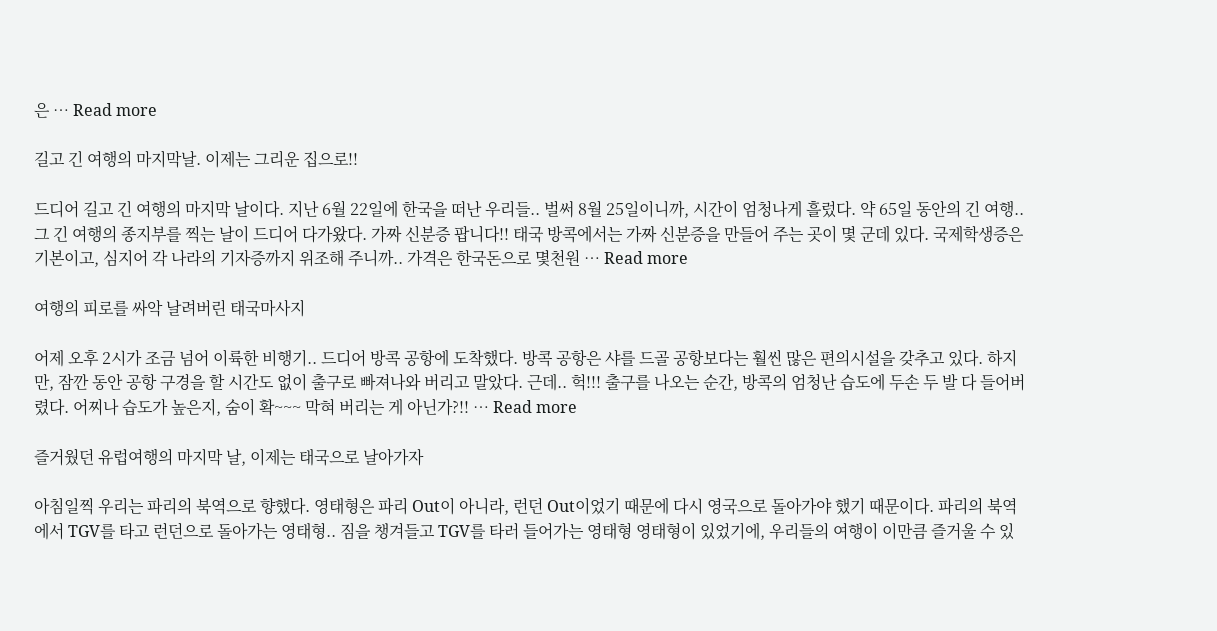은 … Read more

길고 긴 여행의 마지막날. 이제는 그리운 집으로!!

드디어 길고 긴 여행의 마지막 날이다. 지난 6월 22일에 한국을 떠난 우리들.. 벌써 8월 25일이니까, 시간이 엄청나게 흘렀다. 약 65일 동안의 긴 여행.. 그 긴 여행의 종지부를 찍는 날이 드디어 다가왔다. 가짜 신분증 팝니다!! 태국 방콕에서는 가짜 신분증을 만들어 주는 곳이 몇 군데 있다. 국제학생증은 기본이고, 심지어 각 나라의 기자증까지 위조해 주니까.. 가격은 한국돈으로 몇천원 … Read more

여행의 피로를 싸악 날려버린 태국마사지

어제 오후 2시가 조금 넘어 이륙한 비행기.. 드디어 방콕 공항에 도착했다. 방콕 공항은 샤를 드골 공항보다는 훨씬 많은 편의시설을 갖추고 있다. 하지만, 잠깐 동안 공항 구경을 할 시간도 없이 출구로 빠져나와 버리고 말았다. 근데.. 헉!!! 출구를 나오는 순간, 방콕의 엄청난 습도에 두손 두 발 다 들어버렸다. 어찌나 습도가 높은지, 숨이 확~~~ 막혀 버리는 게 아닌가?!! … Read more

즐거웠던 유럽여행의 마지막 날, 이제는 태국으로 날아가자

아침일찍 우리는 파리의 북역으로 향했다. 영태형은 파리 Out이 아니라, 런던 Out이었기 때문에 다시 영국으로 돌아가야 했기 때문이다. 파리의 북역에서 TGV를 타고 런던으로 돌아가는 영태형.. 짐을 챙겨들고 TGV를 타러 들어가는 영태형 영태형이 있었기에, 우리들의 여행이 이만큼 즐거울 수 있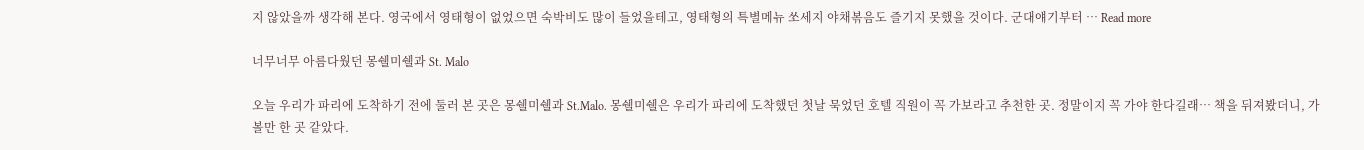지 않았을까 생각해 본다. 영국에서 영태형이 없었으면 숙박비도 많이 들었을테고, 영태형의 특별메뉴 쏘세지 야채볶음도 즐기지 못했을 것이다. 군대얘기부터 … Read more

너무너무 아름다웠던 몽쉘미쉘과 St. Malo

오늘 우리가 파리에 도착하기 전에 둘러 본 곳은 몽쉘미쉘과 St.Malo. 몽쉘미쉘은 우리가 파리에 도착했던 첫날 묵었던 호텔 직원이 꼭 가보라고 추천한 곳. 정말이지 꼭 가야 한다길래… 책을 뒤져봤더니, 가 볼만 한 곳 같았다.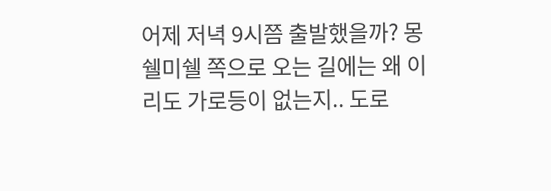어제 저녁 9시쯤 출발했을까? 몽쉘미쉘 쪽으로 오는 길에는 왜 이리도 가로등이 없는지.. 도로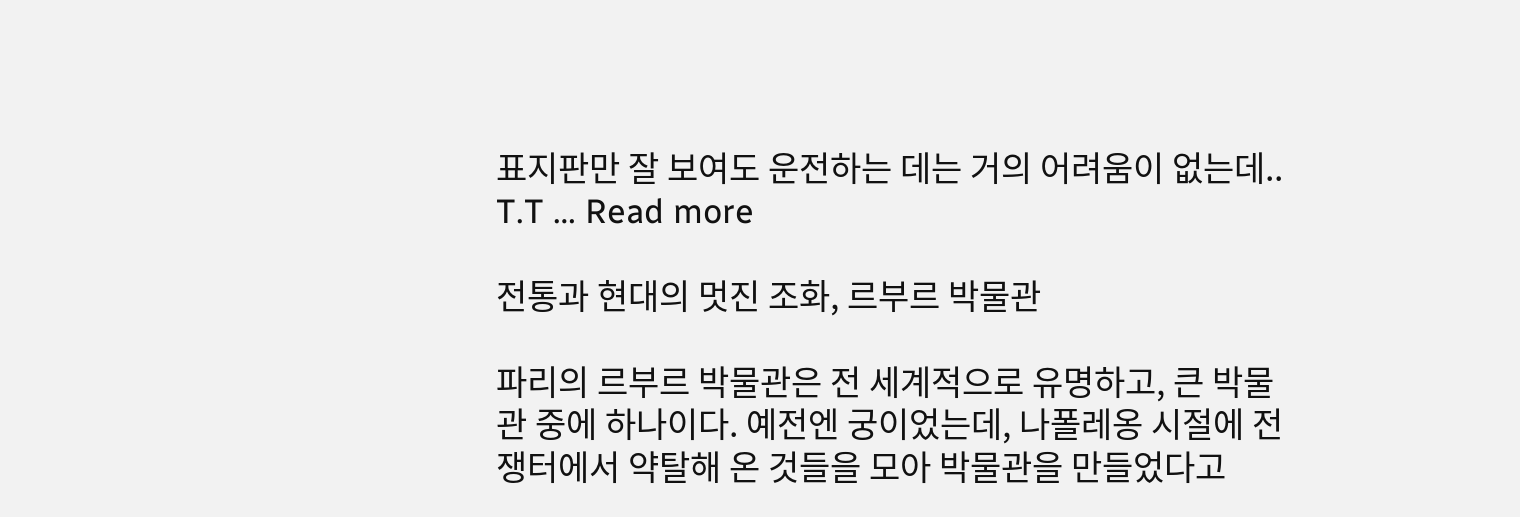표지판만 잘 보여도 운전하는 데는 거의 어려움이 없는데.. T.T … Read more

전통과 현대의 멋진 조화, 르부르 박물관

파리의 르부르 박물관은 전 세계적으로 유명하고, 큰 박물관 중에 하나이다. 예전엔 궁이었는데, 나폴레옹 시절에 전쟁터에서 약탈해 온 것들을 모아 박물관을 만들었다고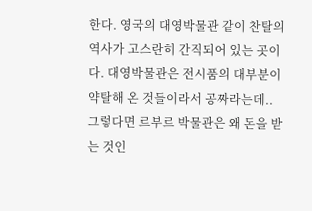한다. 영국의 대영박물관 같이 찬탈의 역사가 고스란히 간직되어 있는 곳이다. 대영박물관은 전시품의 대부분이 약탈해 온 것들이라서 공짜라는데.. 그렇다면 르부르 박물관은 왜 돈을 받는 것인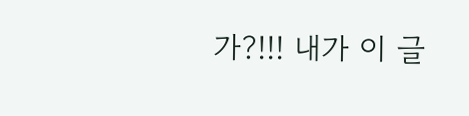가?!!! 내가 이 글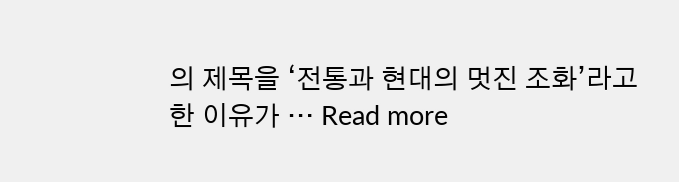의 제목을 ‘전통과 현대의 멋진 조화’라고 한 이유가 … Read more